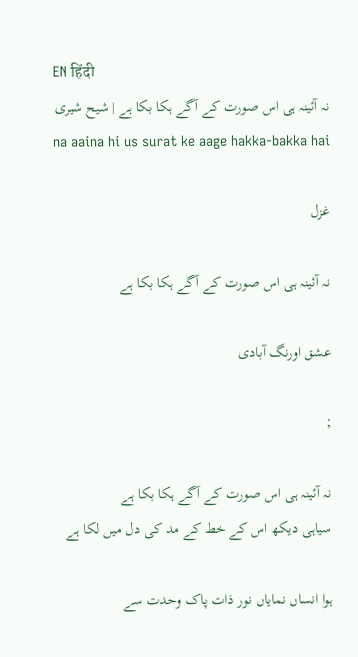EN हिंदी
نہ آئینہ ہی اس صورت کے آگے ہکا بکا ہے | شیح شیری
na aaina hi us surat ke aage hakka-bakka hai

غزل

نہ آئینہ ہی اس صورت کے آگے ہکا بکا ہے

عشق اورنگ آبادی

;

نہ آئینہ ہی اس صورت کے آگے ہکا بکا ہے
سیاہی دیکھ اس کے خط کے مد کی دل میں لکا ہے

ہوا انساں نمایاں نور ذات پاک وحدت سے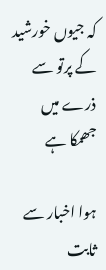کہ جیوں خورشید کے پرتو سے ذرے میں جھمکا ہے

ہوا اخبار سے ثابت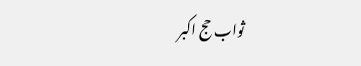ثواب حج اکبر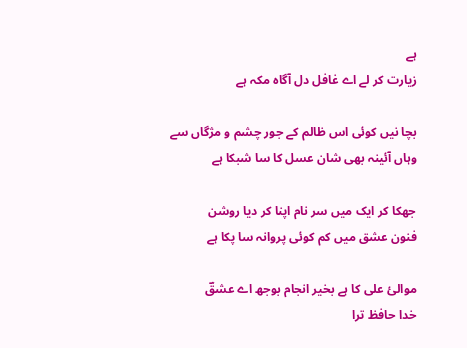ہے
زیارت کر لے اے غافل دل آگاہ مکہ ہے

بچا نیں کوئی اس ظالم کے جور چشم و مژگاں سے
وہاں آئینہ بھی شان عسل کا سا شبکا ہے

جھکا کر ایک میں سر نام اپنا کر دیا روشن
فنون عشق میں کم کوئی پروانہ سا پکا ہے

موالیٔ علی کا ہے بخیر انجام بوجھ اے عشقؔ
خدا حافظ ترا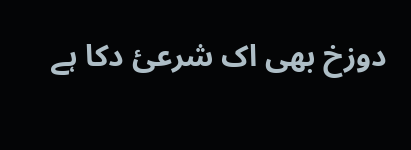دوزخ بھی اک شرعیٔ دکا ہے